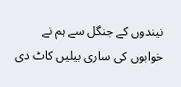نیندوں کے جنگل سے ہم نے
خوابوں کی ساری بیلیں کاٹ دی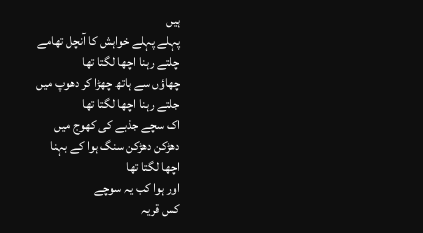ہیں
پہلے پہلے خواہش کا آنچل تھامے
چلتے رہنا اچھا لگتا تھا
چھاؤں سے ہاتھ چھڑا کر دھوپ میں
جلتے رہنا اچھا لگتا تھا
اک سچے جذبے کی کھوج میں
دھڑکن دھڑکن سنگ ہوا کے بہنا
اچھا لگتا تھا
اور ہوا کب یہ سوچے
کس قریہ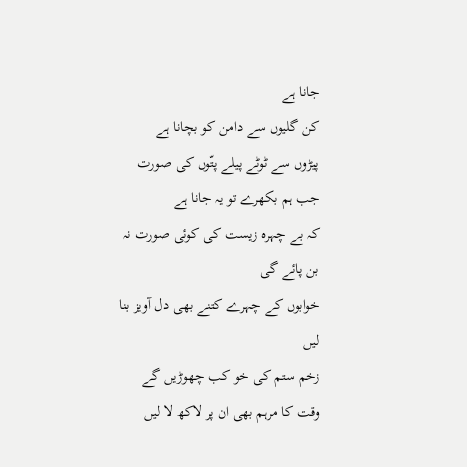جانا ہے
کن گلیوں سے دامن کو بچانا ہے
پیڑوں سے ٹوٹے پیلے پتّوں کی صورت
جب ہم بکھرے تو یہ جانا ہے
کہ بے چہرہ زیست کی کوئی صورت نہ بن پائے گی
خوابوں کے چہرے کتنے بھی دل آویز بنا لیں
زخم ستم کی خو کب چھوڑیں گے
وقت کا مرہم بھی ان پر لاکھ لا لیں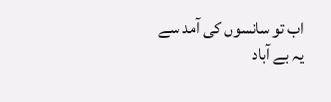اب تو سانسوں کی آمد سے
یہ بے آباد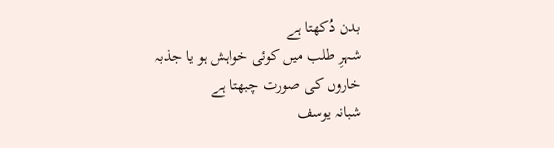بدن دُکھتا ہے
شہرِ طلب میں کوئی خواہش ہو یا جذبہ
خاروں کی صورت چبھتا ہے
شبانہ یوسف